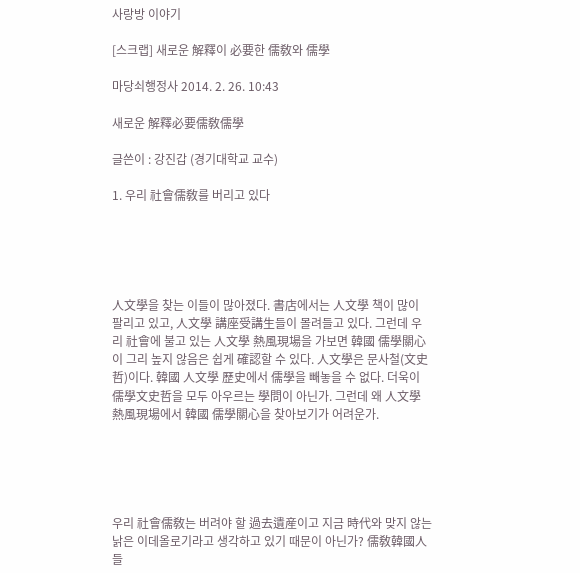사랑방 이야기

[스크랩] 새로운 解釋이 必要한 儒敎와 儒學

마당쇠행정사 2014. 2. 26. 10:43

새로운 解釋必要儒敎儒學

글쓴이 : 강진갑 (경기대학교 교수)

1. 우리 社會儒敎를 버리고 있다





人文學을 찾는 이들이 많아졌다. 書店에서는 人文學 책이 많이 팔리고 있고, 人文學 講座受講生들이 몰려들고 있다. 그런데 우리 社會에 불고 있는 人文學 熱風現場을 가보면 韓國 儒學關心이 그리 높지 않음은 쉽게 確認할 수 있다. 人文學은 문사철(文史哲)이다. 韓國 人文學 歷史에서 儒學을 빼놓을 수 없다. 더욱이 儒學文史哲을 모두 아우르는 學問이 아닌가. 그런데 왜 人文學 熱風現場에서 韓國 儒學關心을 찾아보기가 어려운가.





우리 社會儒敎는 버려야 할 過去遺産이고 지금 時代와 맞지 않는 낡은 이데올로기라고 생각하고 있기 때문이 아닌가? 儒敎韓國人들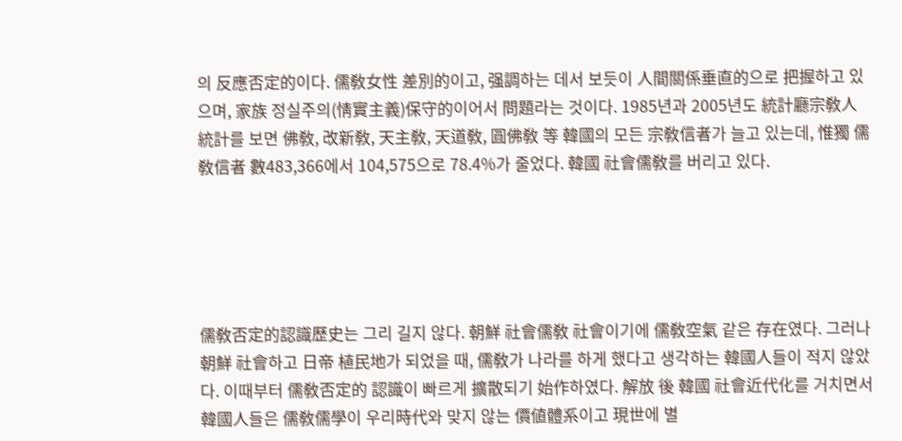의 反應否定的이다. 儒敎女性 差別的이고, 强調하는 데서 보듯이 人間關係垂直的으로 把握하고 있으며, 家族 정실주의(情實主義)保守的이어서 問題라는 것이다. 1985년과 2005년도 統計廳宗敎人 統計를 보면 佛敎, 改新敎, 天主敎, 天道敎, 圓佛敎 等 韓國의 모든 宗敎信者가 늘고 있는데, 惟獨 儒敎信者 數483,366에서 104,575으로 78.4%가 줄었다. 韓國 社會儒敎를 버리고 있다.





儒敎否定的認識歷史는 그리 길지 않다. 朝鮮 社會儒敎 社會이기에 儒敎空氣 같은 存在였다. 그러나 朝鮮 社會하고 日帝 植民地가 되었을 때, 儒敎가 나라를 하게 했다고 생각하는 韓國人들이 적지 않았다. 이때부터 儒敎否定的 認識이 빠르게 擴散되기 始作하였다. 解放 後 韓國 社會近代化를 거치면서 韓國人들은 儒敎儒學이 우리時代와 맞지 않는 價値體系이고 現世에 별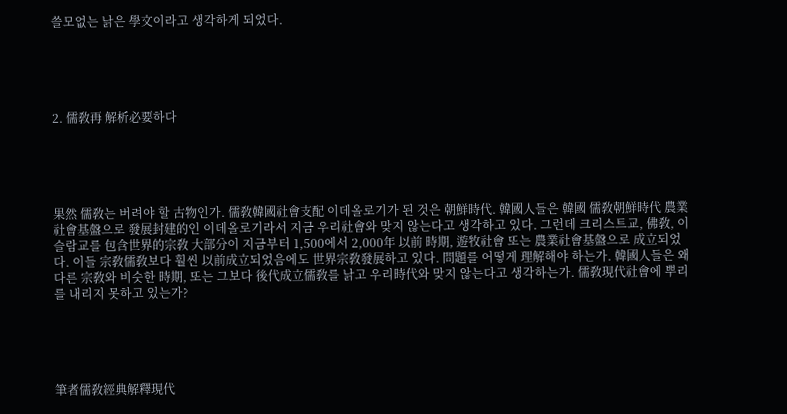쓸모없는 낡은 學文이라고 생각하게 되었다.





2. 儒敎再 解析必要하다





果然 儒敎는 버려야 할 古物인가. 儒敎韓國社會支配 이데올로기가 된 것은 朝鮮時代. 韓國人들은 韓國 儒敎朝鮮時代 農業社會基盤으로 發展封建的인 이데올로기라서 지금 우리社會와 맞지 않는다고 생각하고 있다. 그런데 크리스트교, 佛敎, 이슬람교를 包含世界的宗敎 大部分이 지금부터 1,500에서 2,000年 以前 時期, 遊牧社會 또는 農業社會基盤으로 成立되었다. 이들 宗敎儒敎보다 훨씬 以前成立되었음에도 世界宗敎發展하고 있다. 問題를 어떻게 理解해야 하는가. 韓國人들은 왜 다른 宗敎와 비슷한 時期, 또는 그보다 後代成立儒敎를 낡고 우리時代와 맞지 않는다고 생각하는가. 儒敎現代社會에 뿌리를 내리지 못하고 있는가?





筆者儒敎經典解釋現代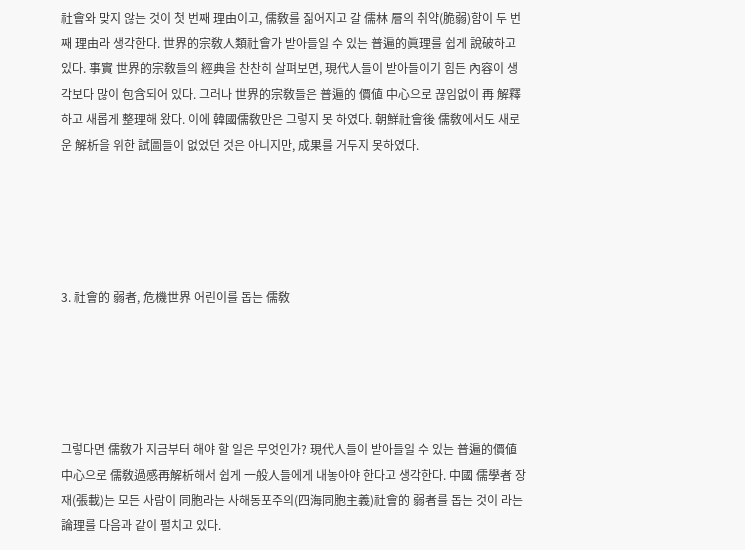社會와 맞지 않는 것이 첫 번째 理由이고, 儒敎를 짊어지고 갈 儒林 層의 취약(脆弱)함이 두 번째 理由라 생각한다. 世界的宗敎人類社會가 받아들일 수 있는 普遍的眞理를 쉽게 說破하고 있다. 事實 世界的宗敎들의 經典을 찬찬히 살펴보면, 現代人들이 받아들이기 힘든 內容이 생각보다 많이 包含되어 있다. 그러나 世界的宗敎들은 普遍的 價値 中心으로 끊임없이 再 解釋하고 새롭게 整理해 왔다. 이에 韓國儒敎만은 그렇지 못 하였다. 朝鮮社會後 儒敎에서도 새로운 解析을 위한 試圖들이 없었던 것은 아니지만, 成果를 거두지 못하였다.





3. 社會的 弱者, 危機世界 어린이를 돕는 儒敎





그렇다면 儒敎가 지금부터 해야 할 일은 무엇인가? 現代人들이 받아들일 수 있는 普遍的價値中心으로 儒敎過感再解析해서 쉽게 一般人들에게 내놓아야 한다고 생각한다. 中國 儒學者 장재(張載)는 모든 사람이 同胞라는 사해동포주의(四海同胞主義)社會的 弱者를 돕는 것이 라는 論理를 다음과 같이 펼치고 있다.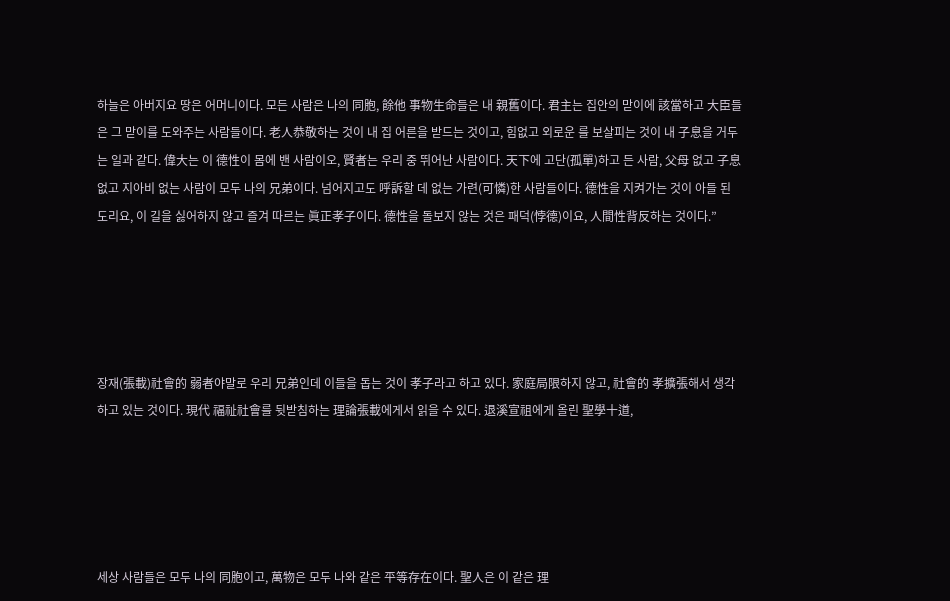하늘은 아버지요 땅은 어머니이다. 모든 사람은 나의 同胞, 餘他 事物生命들은 내 親舊이다. 君主는 집안의 맏이에 該當하고 大臣들은 그 맏이를 도와주는 사람들이다. 老人恭敬하는 것이 내 집 어른을 받드는 것이고, 힘없고 외로운 를 보살피는 것이 내 子息을 거두는 일과 같다. 偉大는 이 德性이 몸에 밴 사람이오, 賢者는 우리 중 뛰어난 사람이다. 天下에 고단(孤單)하고 든 사람, 父母 없고 子息 없고 지아비 없는 사람이 모두 나의 兄弟이다. 넘어지고도 呼訴할 데 없는 가련(可憐)한 사람들이다. 德性을 지켜가는 것이 아들 된 도리요, 이 길을 싫어하지 않고 즐겨 따르는 眞正孝子이다. 德性을 돌보지 않는 것은 패덕(悖德)이요, 人間性背反하는 것이다.”





장재(張載)社會的 弱者야말로 우리 兄弟인데 이들을 돕는 것이 孝子라고 하고 있다. 家庭局限하지 않고, 社會的 孝擴張해서 생각하고 있는 것이다. 現代 福祉社會를 뒷받침하는 理論張載에게서 읽을 수 있다. 退溪宣祖에게 올린 聖學十道,





세상 사람들은 모두 나의 同胞이고, 萬物은 모두 나와 같은 平等存在이다. 聖人은 이 같은 理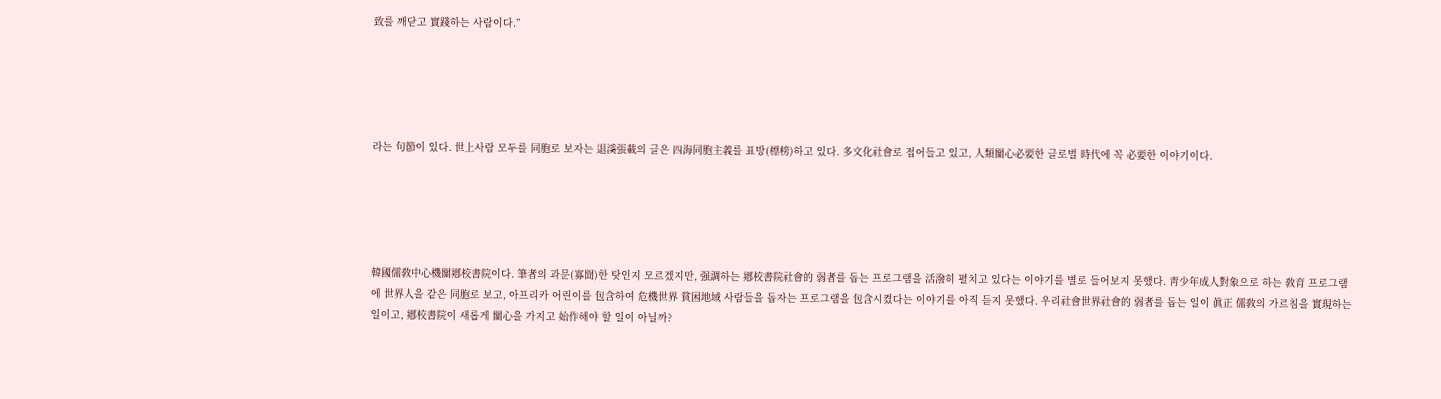致를 깨닫고 實踐하는 사람이다.”





라는 句節이 있다. 世上사람 모두를 同胞로 보자는 退溪張載의 글은 四海同胞主義를 표방(標榜)하고 있다. 多文化社會로 접어들고 있고, 人類關心必要한 글로벌 時代에 꼭 必要한 이야기이다.





韓國儒敎中心機關鄕校書院이다. 筆者의 과문(寡聞)한 탓인지 모르겠지만, 强調하는 鄕校書院社會的 弱者를 돕는 프로그램을 活潑히 펼치고 있다는 이야기를 별로 들어보지 못했다. 靑少年成人對象으로 하는 敎育 프로그램에 世界人을 같은 同胞로 보고, 아프리카 어린이를 包含하여 危機世界 貧困地域 사람들을 돕자는 프로그램을 包含시켰다는 이야기를 아직 듣지 못했다. 우리社會世界社會的 弱者를 돕는 일이 眞正 儒敎의 가르침을 實現하는 일이고, 鄕校書院이 새롭게 關心을 가지고 始作해야 할 일이 아닐까?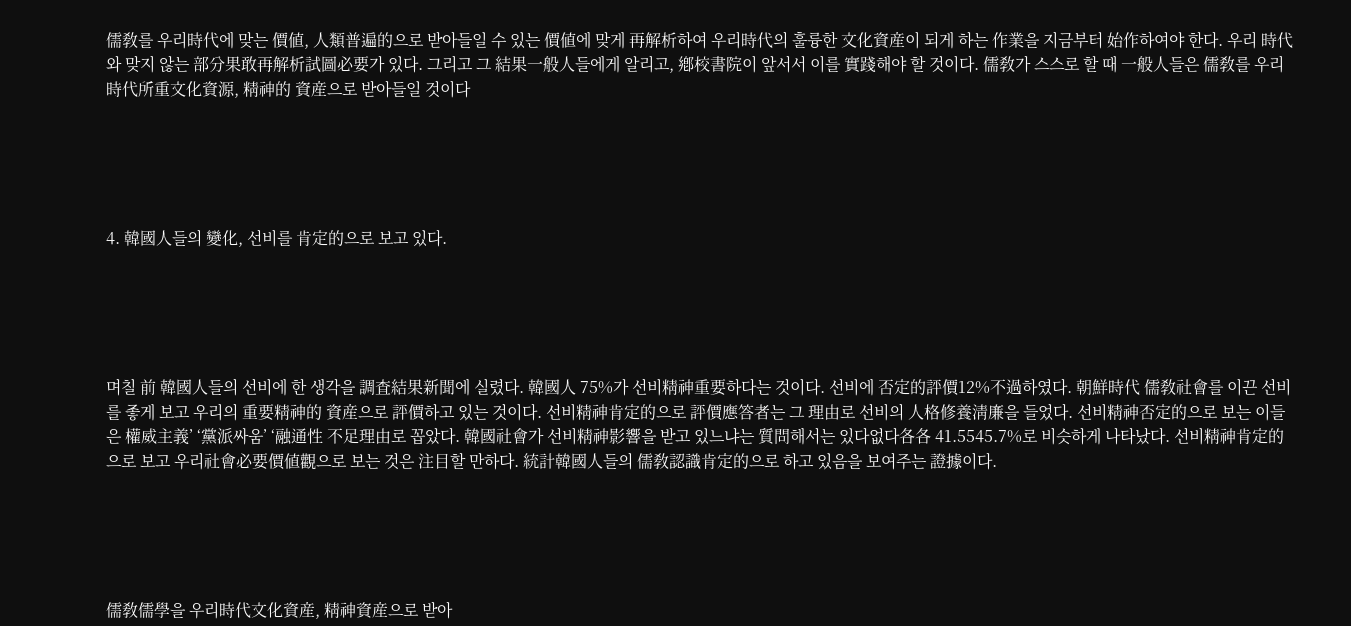儒敎를 우리時代에 맞는 價値, 人類普遍的으로 받아들일 수 있는 價値에 맞게 再解析하여 우리時代의 훌륭한 文化資産이 되게 하는 作業을 지금부터 始作하여야 한다. 우리 時代와 맞지 않는 部分果敢再解析試圖必要가 있다. 그리고 그 結果一般人들에게 알리고, 鄕校書院이 앞서서 이를 實踐해야 할 것이다. 儒敎가 스스로 할 때 一般人들은 儒敎를 우리時代所重文化資源, 精神的 資産으로 받아들일 것이다





4. 韓國人들의 變化, 선비를 肯定的으로 보고 있다.





며칠 前 韓國人들의 선비에 한 생각을 調査結果新聞에 실렸다. 韓國人 75%가 선비精神重要하다는 것이다. 선비에 否定的評價12%不過하였다. 朝鮮時代 儒敎社會를 이끈 선비를 좋게 보고 우리의 重要精神的 資産으로 評價하고 있는 것이다. 선비精神肯定的으로 評價應答者는 그 理由로 선비의 人格修養淸廉을 들었다. 선비精神否定的으로 보는 이들은 權威主義’ ‘黨派싸움’ ‘融通性 不足理由로 꼽았다. 韓國社會가 선비精神影響을 받고 있느냐는 質問해서는 있다없다各各 41.5545.7%로 비슷하게 나타났다. 선비精神肯定的으로 보고 우리社會必要價値觀으로 보는 것은 注目할 만하다. 統計韓國人들의 儒敎認識肯定的으로 하고 있음을 보여주는 證據이다.





儒敎儒學을 우리時代文化資産, 精神資産으로 받아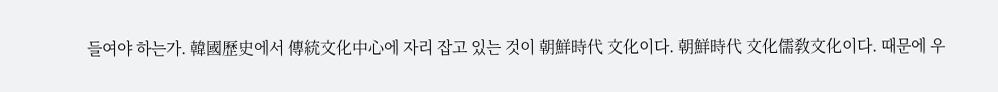들여야 하는가. 韓國歷史에서 傳統文化中心에 자리 잡고 있는 것이 朝鮮時代 文化이다. 朝鮮時代 文化儒敎文化이다. 때문에 우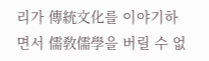리가 傳統文化를 이야기하면서 儒敎儒學을 버릴 수 없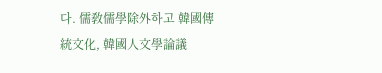다. 儒敎儒學除外하고 韓國傳統文化, 韓國人文學論議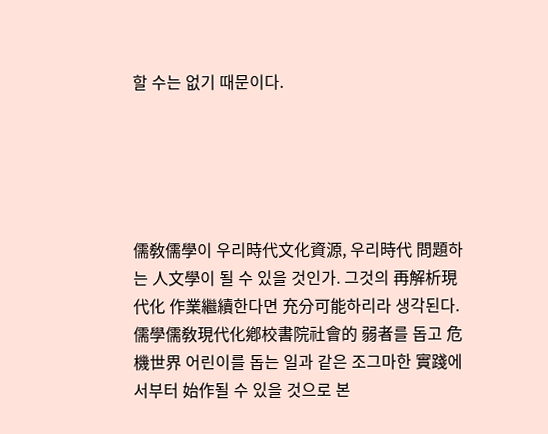할 수는 없기 때문이다.





儒敎儒學이 우리時代文化資源, 우리時代 問題하는 人文學이 될 수 있을 것인가. 그것의 再解析現代化 作業繼續한다면 充分可能하리라 생각된다. 儒學儒敎現代化鄕校書院社會的 弱者를 돕고 危機世界 어린이를 돕는 일과 같은 조그마한 實踐에서부터 始作될 수 있을 것으로 본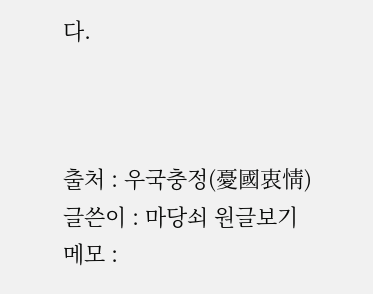다.



출처 : 우국충정(憂國衷情)
글쓴이 : 마당쇠 원글보기
메모 :